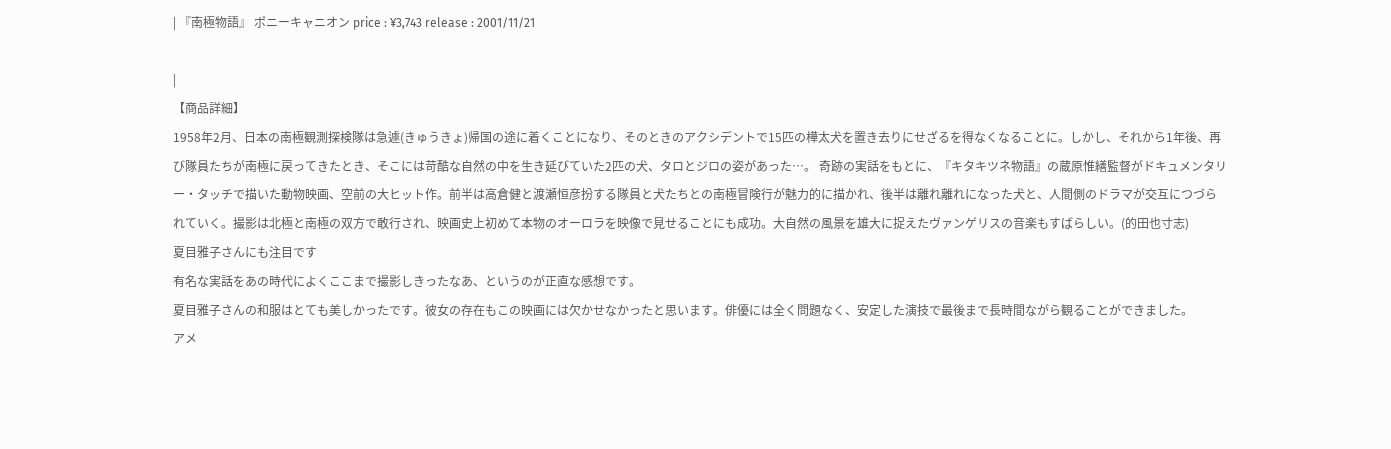| 『南極物語』 ポニーキャニオン price : ¥3,743 release : 2001/11/21

|
【商品詳細】
1958年2月、日本の南極観測探検隊は急遽(きゅうきょ)帰国の途に着くことになり、そのときのアクシデントで15匹の樺太犬を置き去りにせざるを得なくなることに。しかし、それから1年後、再び隊員たちが南極に戻ってきたとき、そこには苛酷な自然の中を生き延びていた2匹の犬、タロとジロの姿があった…。 奇跡の実話をもとに、『キタキツネ物語』の蔵原惟繕監督がドキュメンタリー・タッチで描いた動物映画、空前の大ヒット作。前半は高倉健と渡瀬恒彦扮する隊員と犬たちとの南極冒険行が魅力的に描かれ、後半は離れ離れになった犬と、人間側のドラマが交互につづられていく。撮影は北極と南極の双方で敢行され、映画史上初めて本物のオーロラを映像で見せることにも成功。大自然の風景を雄大に捉えたヴァンゲリスの音楽もすばらしい。(的田也寸志)
夏目雅子さんにも注目です
有名な実話をあの時代によくここまで撮影しきったなあ、というのが正直な感想です。
夏目雅子さんの和服はとても美しかったです。彼女の存在もこの映画には欠かせなかったと思います。俳優には全く問題なく、安定した演技で最後まで長時間ながら観ることができました。
アメ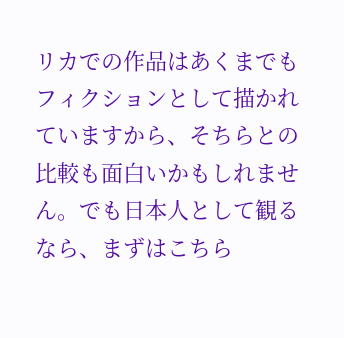リカでの作品はあくまでもフィクションとして描かれていますから、そちらとの比較も面白いかもしれません。でも日本人として観るなら、まずはこちら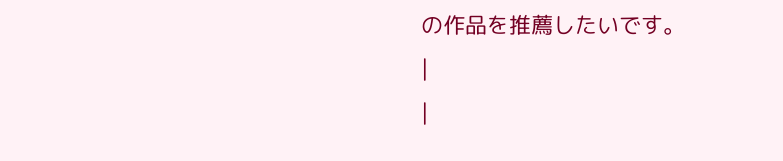の作品を推薦したいです。
|
|